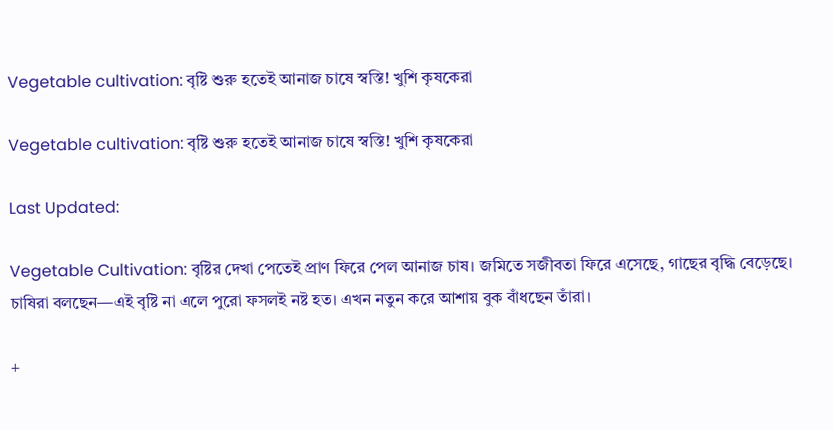Vegetable cultivation: বৃষ্টি শুরু হতেই আনাজ চাষে স্বস্তি! খুশি কৃষকেরা

Vegetable cultivation: বৃষ্টি শুরু হতেই আনাজ চাষে স্বস্তি! খুশি কৃষকেরা

Last Updated:

Vegetable Cultivation: বৃষ্টির দেখা পেতেই প্রাণ ফিরে পেল আনাজ চাষ। জমিতে সজীবতা ফিরে এসেছে, গাছের বৃদ্ধি বেড়েছে। চাষিরা বলছেন—এই বৃষ্টি না এলে পুরো ফসলই নষ্ট হত। এখন নতুন করে আশায় বুক বাঁধছেন তাঁরা।

+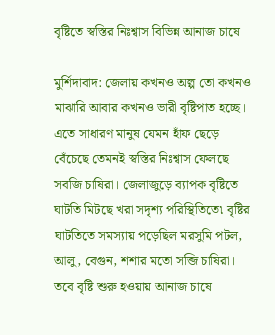বৃষ্টিতে স্বস্তির নিঃশ্বাস বিভিন্ন আনাজ চাষে

মুর্শিদাবাদ: জেলায় কখনও অল্প তো কখনও মাঝারি আবার কখনও ভারী বৃষ্টিপাত হচ্ছে। এতে সাধারণ মানুষ যেমন হাঁফ ছেড়ে বেঁচেছে তেমনই স্বস্তির নিঃশ্বাস ফেলছে সবজি চাষিরা। জেলাজুড়ে ব্যাপক বৃষ্টিতে ঘাটতি মিটছে খরা সদৃশ্য পরিস্থিতিতে৷ বৃষ্টির ঘাটতিতে সমস্যায় পড়েছিল মরসুমি পটল, আলু, বেগুন, শশার মতো সব্জি চাষিরা। তবে বৃষ্টি শুরু হওয়ায় আনাজ চাষে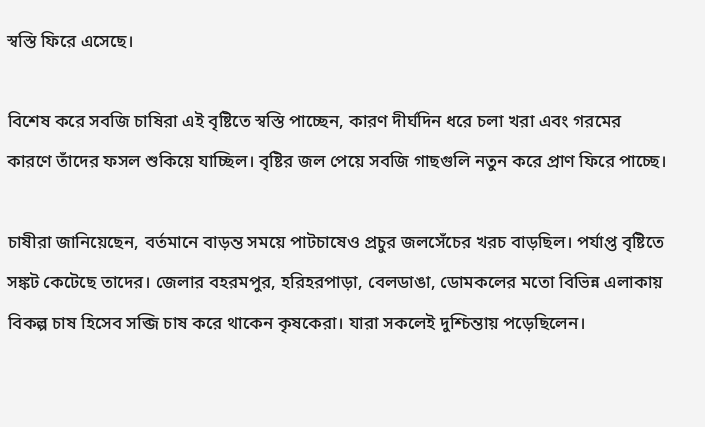স্বস্তি ফিরে এসেছে।

বিশেষ করে সবজি চাষিরা এই বৃষ্টিতে স্বস্তি পাচ্ছেন, কারণ দীর্ঘদিন ধরে চলা খরা এবং গরমের কারণে তাঁদের ফসল শুকিয়ে যাচ্ছিল। বৃষ্টির জল পেয়ে সবজি গাছগুলি নতুন করে প্রাণ ফিরে পাচ্ছে।

চাষীরা জানিয়েছেন, বর্তমানে বাড়ন্ত সময়ে পাটচাষেও প্রচুর জলসেঁচের খরচ বাড়ছিল। পর্যাপ্ত বৃষ্টিতে সঙ্কট কেটেছে তাদের। জেলার বহরমপুর, হরিহরপাড়া, বেলডাঙা, ডোমকলের মতো বিভিন্ন এলাকায় বিকল্প চাষ হিসেব সব্জি চাষ করে থাকেন কৃষকেরা। যারা সকলেই দুশ্চিন্তায় পড়েছিলেন।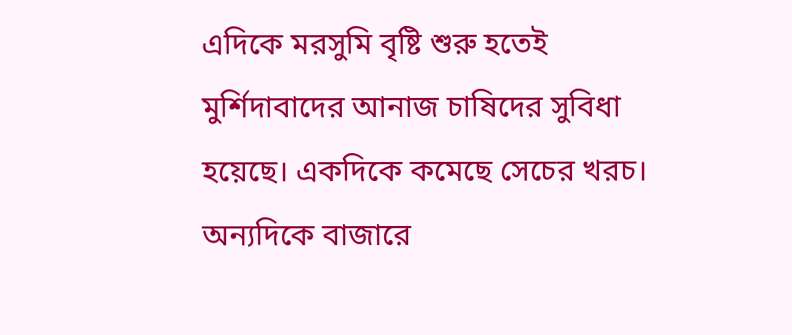এদিকে মরসুমি বৃষ্টি শুরু হতেই মুর্শিদাবাদের আনাজ চাষিদের সুবিধা হয়েছে। একদিকে কমেছে সেচের খরচ। অন্যদিকে বাজারে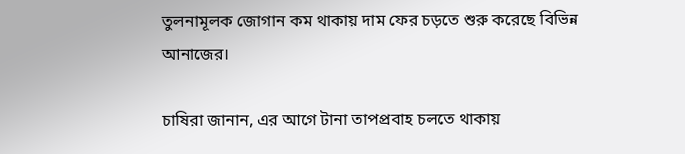তুলনামূলক জোগান কম থাকায় দাম ফের চড়তে শুরু করেছে বিভিন্ন আনাজের।

চাষিরা জানান, এর আগে টানা তাপপ্রবাহ চলতে থাকায়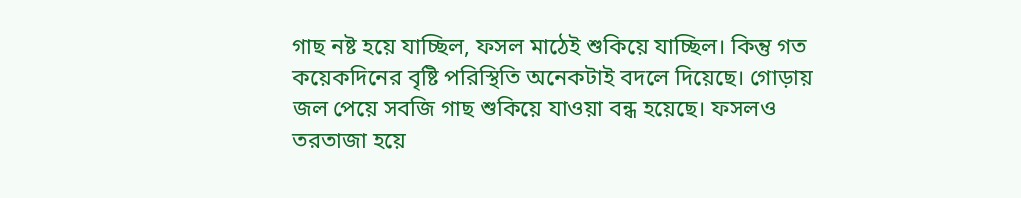গাছ নষ্ট হয়ে যাচ্ছিল, ফসল মাঠেই শুকিয়ে যাচ্ছিল। কিন্তু গত কয়েকদিনের বৃষ্টি পরিস্থিতি অনেকটাই বদলে দিয়েছে। গোড়ায় জল পেয়ে সবজি গাছ শুকিয়ে যাওয়া বন্ধ হয়েছে। ফসলও তরতাজা হয়ে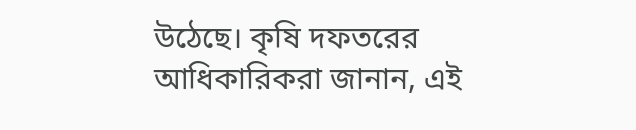উঠেছে। কৃষি দফতরের আধিকারিকরা জানান, এই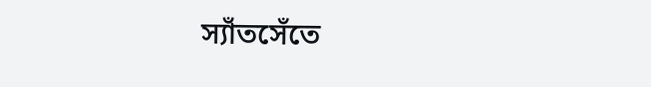স্যাঁতসেঁতে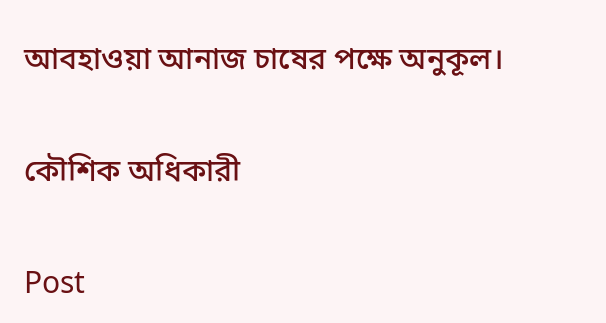আবহাওয়া আনাজ চাষের পক্ষে অনুকূল।

কৌশিক অধিকারী

Post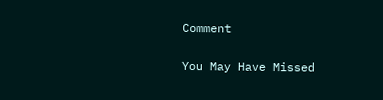Comment

You May Have Missed